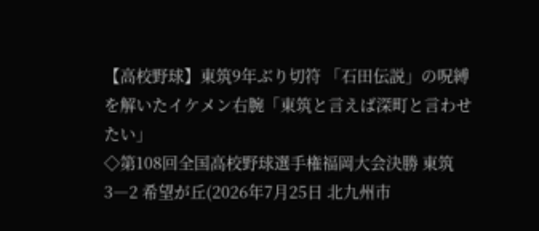【高校野球】東筑9年ぶり切符 「石田伝説」の呪縛を解いたイケメン右腕「東筑と言えば深町と言わせたい」
◇第108回全国高校野球選手権福岡大会決勝 東筑 3―2 希望が丘(2026年7月25日 北九州市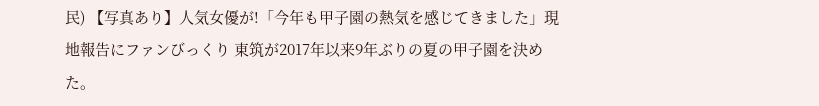民) 【写真あり】人気女優が!「今年も甲子園の熱気を感じてきました」現地報告にファンびっくり 東筑が2017年以来9年ぶりの夏の甲子園を決めた。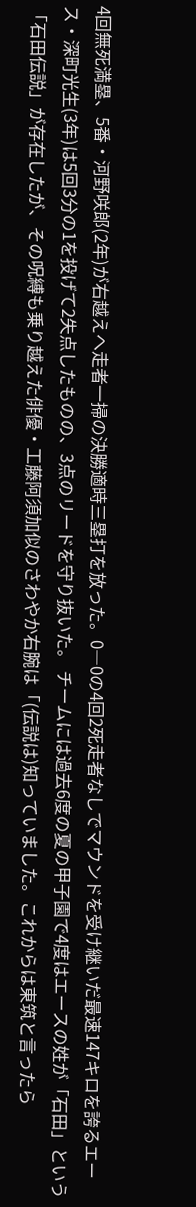4回無死満塁、5番・河野咲郎(2年)が右越えへ走者一掃の決勝適時三塁打を放った。0―0の4回2死走者なしでマウンドを受け継いだ最速147キロを誇るエース・深町光生(3年)は5回3分の1を投げて2失点したものの、3点のリードを守り抜いた。 チームには過去6度の夏の甲子園で4度はエースの姓が「石田」という「石田伝説」が存在したが、その呪縛も乗り越えた俳優・工藤阿須加似のさわやか右腕は「(伝説は)知っていました。これからは東筑と言ったら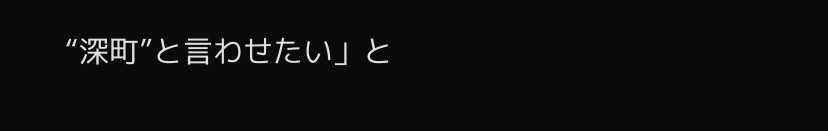“深町”と言わせたい」と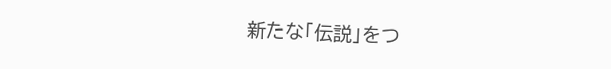新たな「伝説」をつ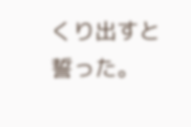くり出すと誓った。